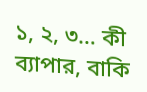১, ২, ৩… কী ব্যাপার, বাকি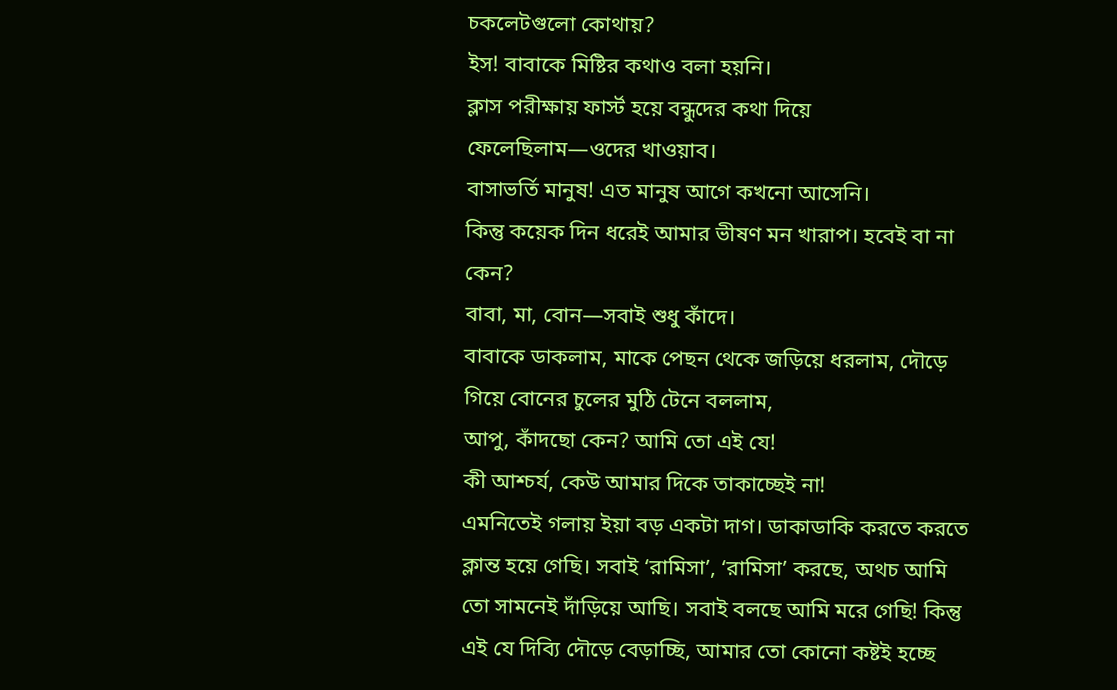চকলেটগুলো কোথায়?
ইস! বাবাকে মিষ্টির কথাও বলা হয়নি।
ক্লাস পরীক্ষায় ফার্স্ট হয়ে বন্ধুদের কথা দিয়ে ফেলেছিলাম—ওদের খাওয়াব।
বাসাভর্তি মানুষ! এত মানুষ আগে কখনো আসেনি।
কিন্তু কয়েক দিন ধরেই আমার ভীষণ মন খারাপ। হবেই বা না কেন?
বাবা, মা, বোন—সবাই শুধু কাঁদে।
বাবাকে ডাকলাম, মাকে পেছন থেকে জড়িয়ে ধরলাম, দৌড়ে গিয়ে বোনের চুলের মুঠি টেনে বললাম,
আপু, কাঁদছো কেন? আমি তো এই যে!
কী আশ্চর্য, কেউ আমার দিকে তাকাচ্ছেই না!
এমনিতেই গলায় ইয়া বড় একটা দাগ। ডাকাডাকি করতে করতে ক্লান্ত হয়ে গেছি। সবাই ‘রামিসা’, ‘রামিসা’ করছে, অথচ আমি তো সামনেই দাঁড়িয়ে আছি। সবাই বলছে আমি মরে গেছি! কিন্তু এই যে দিব্যি দৌড়ে বেড়াচ্ছি, আমার তো কোনো কষ্টই হচ্ছে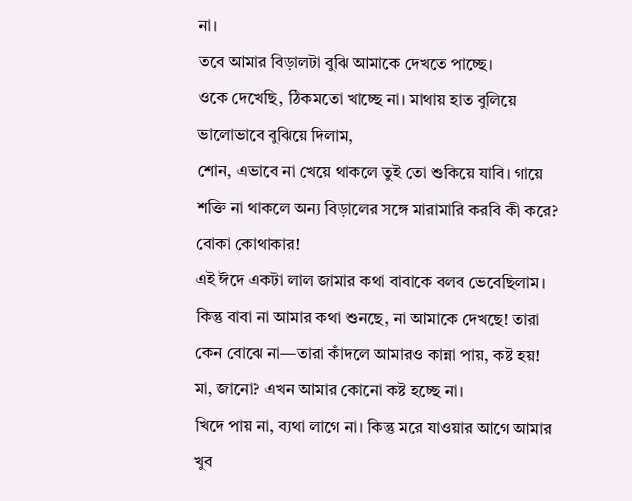না।
তবে আমার বিড়ালটা বুঝি আমাকে দেখতে পাচ্ছে।
ওকে দেখেছি, ঠিকমতো খাচ্ছে না। মাথায় হাত বুলিয়ে ভালোভাবে বুঝিয়ে দিলাম,
শোন, এভাবে না খেয়ে থাকলে তুই তো শুকিয়ে যাবি। গায়ে শক্তি না থাকলে অন্য বিড়ালের সঙ্গে মারামারি করবি কী করে? বোকা কোথাকার!
এই ঈদে একটা লাল জামার কথা বাবাকে বলব ভেবেছিলাম। কিন্তু বাবা না আমার কথা শুনছে, না আমাকে দেখছে! তারা কেন বোঝে না—তারা কাঁদলে আমারও কান্না পায়, কষ্ট হয়!
মা, জানো? এখন আমার কোনো কষ্ট হচ্ছে না।
খিদে পায় না, ব্যথা লাগে না। কিন্তু মরে যাওয়ার আগে আমার খুব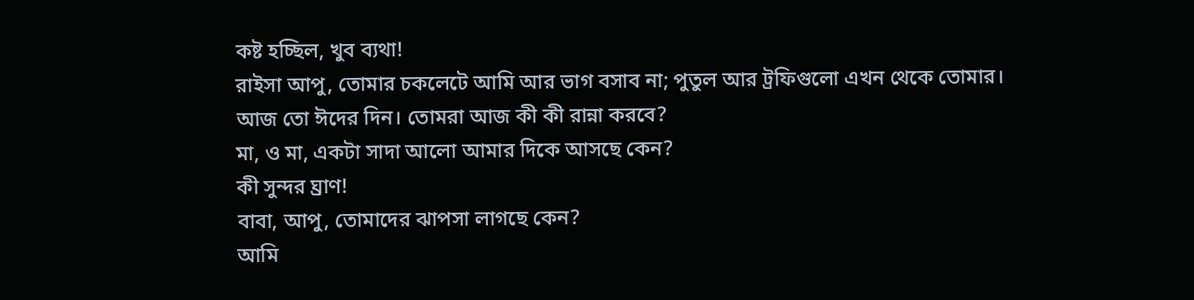কষ্ট হচ্ছিল, খুব ব্যথা!
রাইসা আপু, তোমার চকলেটে আমি আর ভাগ বসাব না; পুতুল আর ট্রফিগুলো এখন থেকে তোমার।
আজ তো ঈদের দিন। তোমরা আজ কী কী রান্না করবে?
মা, ও মা, একটা সাদা আলো আমার দিকে আসছে কেন?
কী সুন্দর ঘ্রাণ!
বাবা, আপু, তোমাদের ঝাপসা লাগছে কেন?
আমি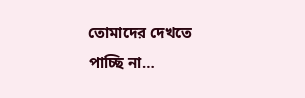তোমাদের দেখতে পাচ্ছি না…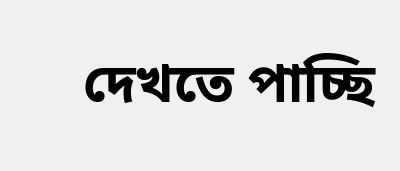দেখতে পাচ্ছি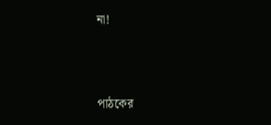না!



পাঠকের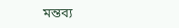মন্তব্য